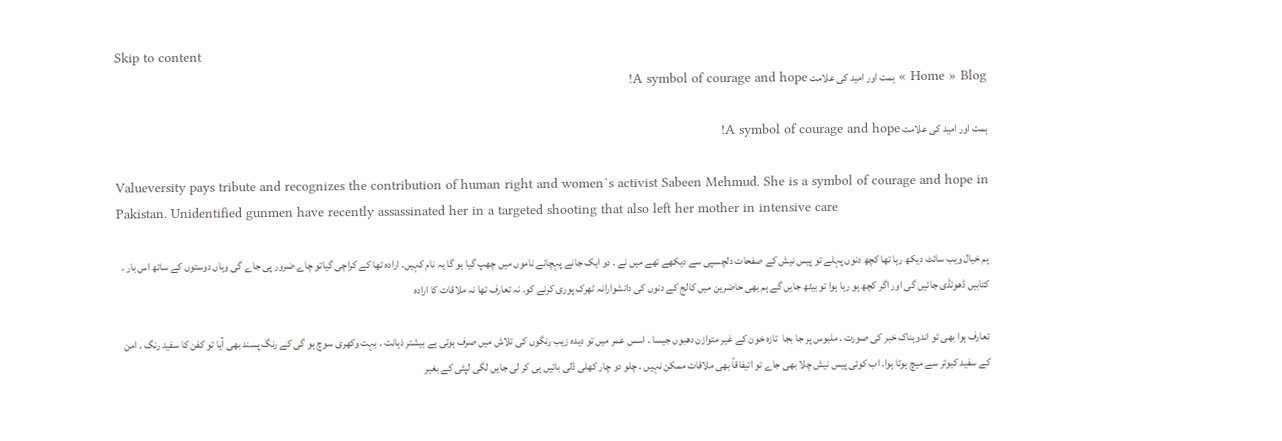Skip to content
Home » Blog » ہمت اور امید کی علامت A symbol of courage and hope!

ہمت اور امید کی علامت A symbol of courage and hope!

Valueversity pays tribute and recognizes the contribution of human right and women`s activist Sabeen Mehmud. She is a symbol of courage and hope in Pakistan. Unidentified gunmen have recently assassinated her in a targeted shooting that also left her mother in intensive care

ہم خیال ویب سائٹ دیکھ رہا تھا کچھ دنوں پہلے تو پیس نیش کے صفحات دلچسپی سے دیکھے تھے میں نے . دو ایک جانے پہچانے ناموں میں چھپ گیا ہو گا یہ نام کہیں. ارادہ تھا کے کراچی گیاتو چاے ضرور پی جاے گی وہاں دوستوں کے ساتھ اس بار . کتابیں ڈھونڈی جائیں گی اور اگر کچھ ہو رہا ہوا تو بیٹھ جایں گے ہم بھی حاضرین میں کالج کے دنوں کی دانشوارانہ ٹھرک پوری کرنے کو. نہ تعارف تھا نہ ملاقات کا ارادہ

تعارف ہوا بھی تو اندوہناک خبر کی صورت . ملبوس پر جا بجا  تازہ خون کے غیر متوازن دھبوں جیسا . اسس عمر میں تو دیدہ زیب رنگوں کی تلاش میں صرف ہوتی ہے بیشتر ذہانت . بہت وکھری سوچ ہو گی کے رنگ پسند بھی آیا تو کفن کا سفید رنگ . امن کے سفید کبوتر سے میچ ہوتا ہوا. اب کوئی پیس نیش چلا بھی جاے تو اتیفاقاً بھی ملاقات ممکن نہیں . چلو دو چار کھلی ڈلی باتیں ہی کر لی جایں لگی لپٹی کے بغیر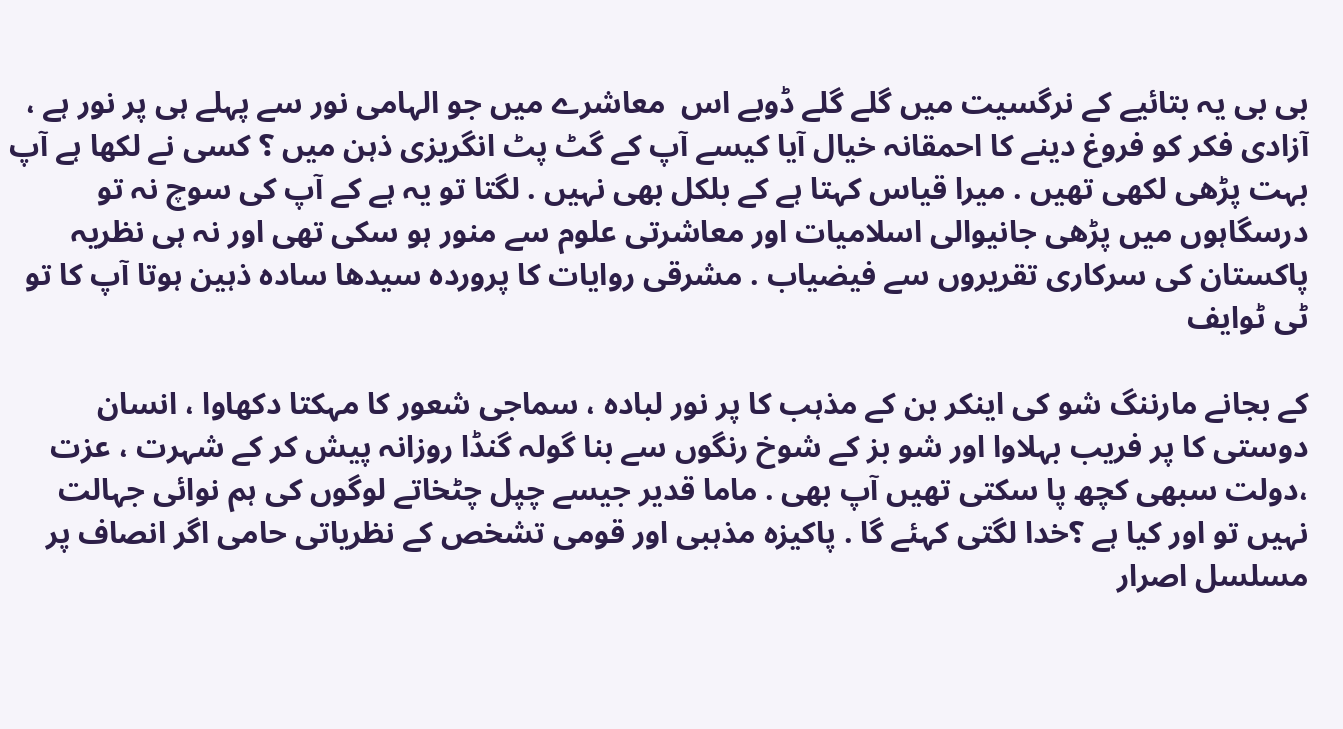بی بی یہ بتائیے کے نرگسیت میں گلے گلے ڈوبے اس  معاشرے میں جو الہامی نور سے پہلے ہی پر نور ہے ، آزادی فکر کو فروغ دینے کا احمقانہ خیال آیا کیسے آپ کے گٹ پٹ انگریزی ذہن میں ؟ کسی نے لکھا ہے آپ بہت پڑھی لکھی تھیں . میرا قیاس کہتا ہے کے بلکل بھی نہیں . لگتا تو یہ ہے کے آپ کی سوچ نہ تو درسگاہوں میں پڑھی جانیوالی اسلامیات اور معاشرتی علوم سے منور ہو سکی تھی اور نہ ہی نظریہ پاکستان کی سرکاری تقریروں سے فیضیاب . مشرقی روایات کا پروردہ سیدھا سادہ ذہین ہوتا آپ کا تو ٹی ٹوایف

کے بجانے مارننگ شو کی اینکر بن کے مذہب کا پر نور لبادہ ، سماجی شعور کا مہکتا دکھاوا ، انسان دوستی کا پر فریب بہلاوا اور شو بز کے شوخ رنگوں سے بنا گولہ گنڈا روزانہ پیش کر کے شہرت ، عزت ،دولت سبھی کچھ پا سکتی تھیں آپ بھی . ماما قدیر جیسے چپل چٹخاتے لوگوں کی ہم نوائی جہالت نہیں تو اور کیا ہے ؟خدا لگتی کہئے گا . پاکیزہ مذہبی اور قومی تشخص کے نظریاتی حامی اگر انصاف پر مسلسل اصرار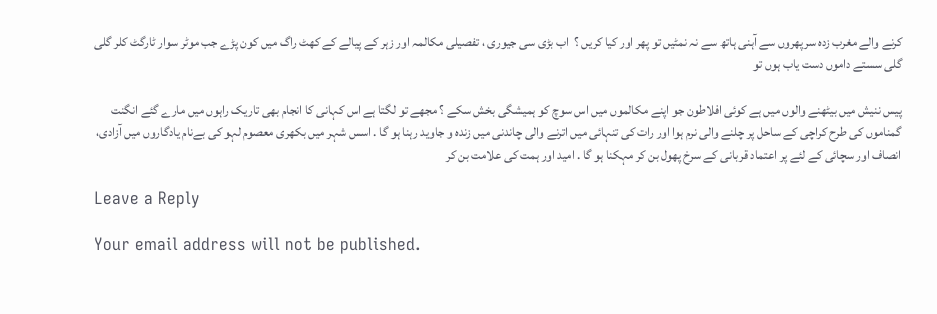کرنے والے مغرب زدہ سرپھروں سے آہنی ہاتھ سے نہ نمٹیں تو پھر اور کیا کریں ؟  اب بڑی سی جیوری ، تفصیلی مکالمہ اور زہر کے پیالے کے کھٹ راگ میں کون پڑے جب موٹر سوار ٹارگٹ کلر گلی گلی سستے داموں دست یاب ہوں تو

پیس ننیش میں بیٹھنے والوں میں ہے کوئی افلاطون جو اپنے مکالموں میں اس سوچ کو ہمیشگی بخش سکے ؟ مجھے تو لگتا ہے اس کہانی کا انجام بھی تاریک راہوں میں مارے گئے انگنت گمناموں کی طرح کراچی کے ساحل پر چلنے والی نرم ہوا اور رات کی تنہائی میں اترنے والی چاندنی میں زندہ و جاوید رہنا ہو گا . اسس شہر میں بکھری معصوم لہو کی بےنام یادگاروں میں آزادی، انصاف اور سچائی کے لئے پر اعتماد قربانی کے سرخ پھول بن کر مہکنا ہو گا . امید اور ہمت کی علامت بن کر

Leave a Reply

Your email address will not be published.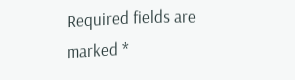Required fields are marked *